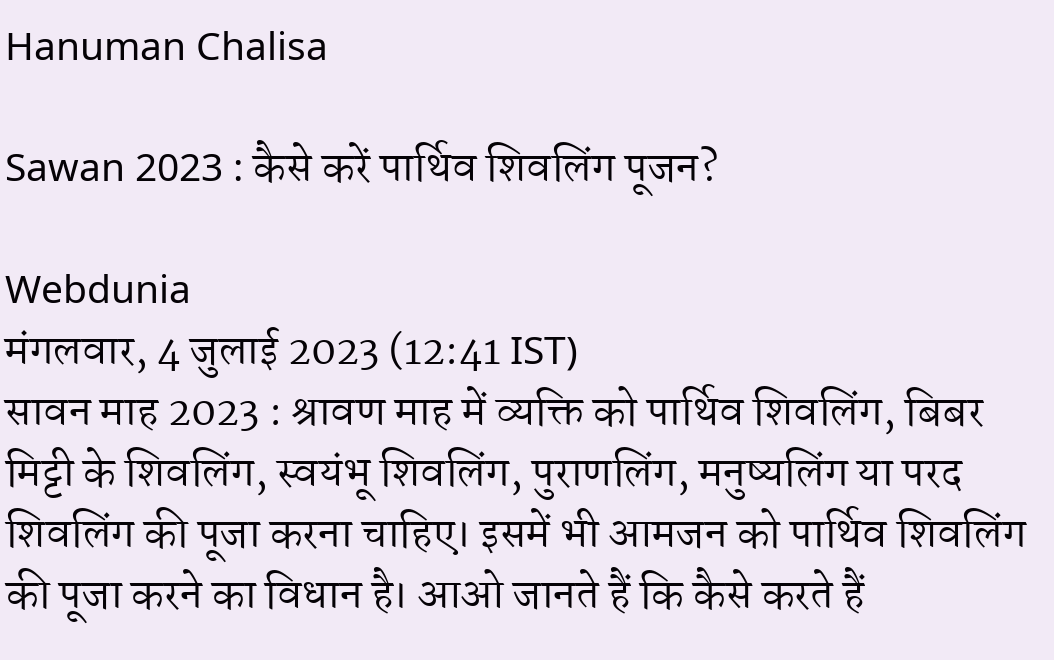Hanuman Chalisa

Sawan 2023 : कैसे करें पार्थिव शिवलिंग पूजन?

Webdunia
मंगलवार, 4 जुलाई 2023 (12:41 IST)
सावन माह 2023 : श्रावण माह में व्यक्ति को पार्थिव शिवलिंग, बिबर मिट्टी के शिवलिंग, स्वयंभू शिवलिंग, पुराणलिंग, मनुष्‍यलिंग या परद शिवलिंग की पूजा करना चाहिए। इसमें भी आमजन को पार्थिव शिवलिंग की पूजा करने का विधान है। आओ जानते हैं कि कैसे करते हैं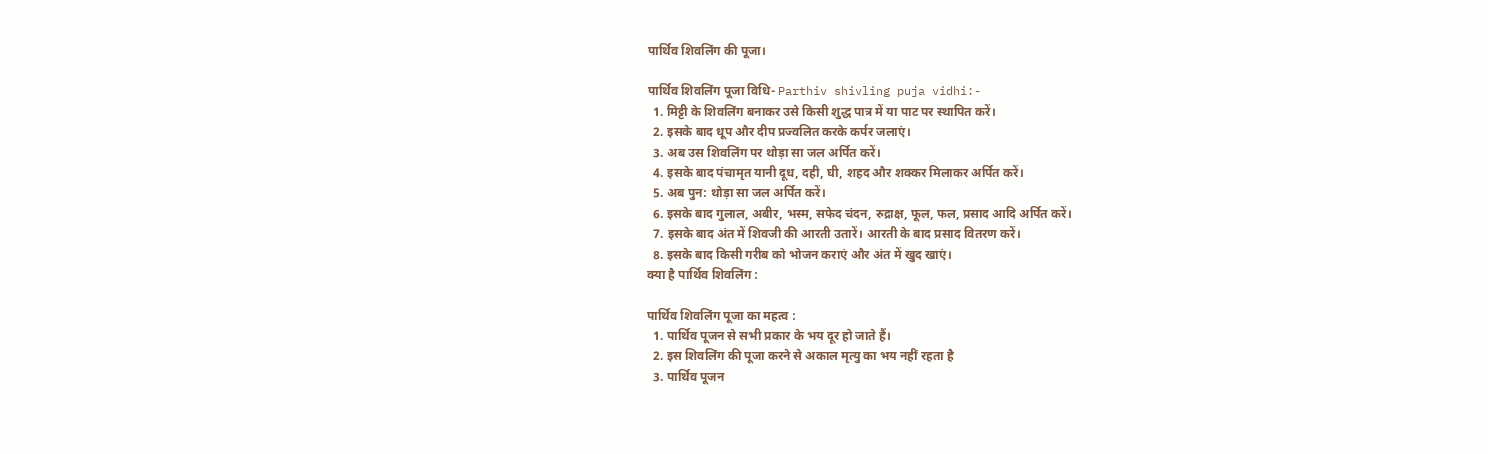पार्थिव शिवलिंग की पूजा।

पार्थिव शिवलिंग पूजा विधि- Parthiv shivling puja vidhi:-
  1. मिट्टी के शिवलिंग बनाकर उसे किसी शुद्ध पात्र में या पाट पर स्थापित करें।
  2. इसके बाद धूप और दीप प्रज्वलित करके कर्पर जलाएं।
  3. अब उस शिवलिंग पर थोड़ा सा जल अर्पित करें।
  4. इसके बाद पंचामृत यानी दूध, दही, घी, शहद और शक्कर मिलाकर अर्पित करें।
  5. अब पुन: थोड़ा सा जल अर्पित करें।
  6. इसके बाद गुलाल, अबीर, भस्म, सफेद चंदन, रुद्राक्ष, फूल, फल, प्रसाद आदि अर्पित करें।
  7. इसके बाद अंत में शिवजी की आरती उतारें। आरती के बाद प्रसाद वितरण करें।
  8. इसके बाद किसी गरीब को भोजन कराएं और अंत में खुद खाएं।
क्या है पार्थिव शिवलिंग :

पार्थिव शिवलिंग पूजा का महत्व :
  1. पार्थिव पूजन से सभी प्रकार के भय दूर हो जाते हैं।
  2. इस शिवलिंग की पूजा करने से अकाल मृत्यु का भय नहीं रहता है
  3. पार्थिव पूजन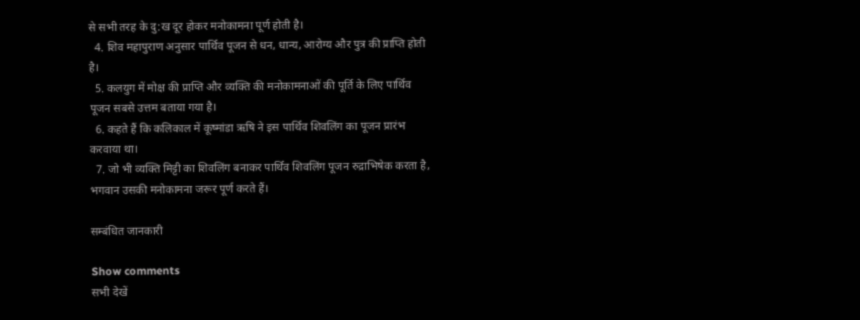से सभी तरह के दु:ख दूर होकर मनोकामना पूर्ण होती है।
  4. शिव महापुराण अनुसार पार्थिव पूजन से धन, धान्य, आरोग्य और पुत्र की प्राप्ति होती है।
  5. कलयुग में मोक्ष की प्राप्ति और व्यक्ति की मनोकामनाओं की पूर्ति के लिए पार्थिव पूजन सबसे उत्तम बताया गया है।
  6. कहते हैं कि कलिकाल में कूष्मांडा ऋषि ने इस पार्थिव शिवलिंग का पूजन प्रारंभ करवाया था।
  7. जो भी व्यक्ति मिट्टी का शिवलिंग बनाकर पार्थिव शिवलिंग पूजन रुद्राभिषेक करता है, भगवान उसकी मनोकामना जरूर पूर्ण करते हैं।

सम्बंधित जानकारी

Show comments
सभी देखें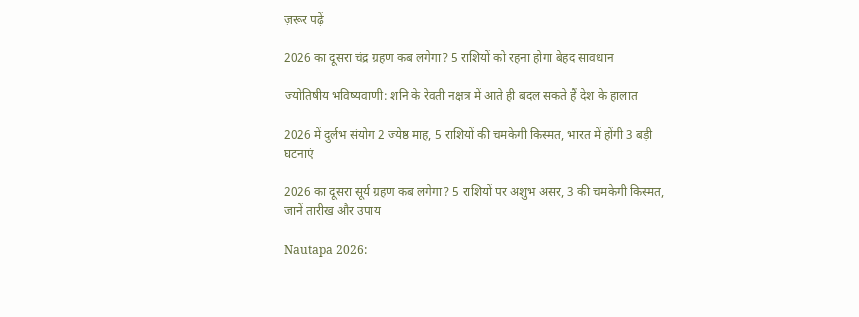ज़रूर पढ़ें

2026 का दूसरा चंद्र ग्रहण कब लगेगा? 5 राशियों को रहना होगा बेहद सावधान

ज्योतिषीय भविष्यवाणी: शनि के रेवती नक्षत्र में आते ही बदल सकते हैं देश के हालात

2026 में दुर्लभ संयोग 2 ज्येष्ठ माह, 5 राशियों की चमकेगी किस्मत, भारत में होंगी 3 बड़ी घटनाएं

2026 का दूसरा सूर्य ग्रहण कब लगेगा? 5 राशियों पर अशुभ असर, 3 की चमकेगी किस्मत, जानें तारीख और उपाय

Nautapa 2026: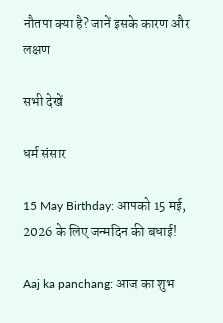नौतपा क्या है? जानें इसके कारण और लक्षण

सभी देखें

धर्म संसार

15 May Birthday: आपको 15 मई, 2026 के लिए जन्मदिन की बधाई!

Aaj ka panchang: आज का शुभ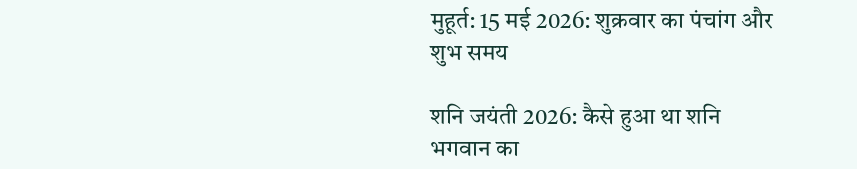मुहूर्त: 15 मई 2026: शुक्रवार का पंचांग और शुभ समय

शनि जयंती 2026: कैसे हुआ था शनि भगवान का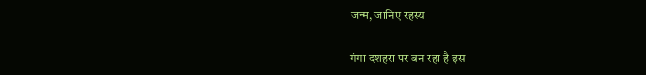जन्म, जानिए रहस्य

गंगा दशहरा पर बन रहा है इस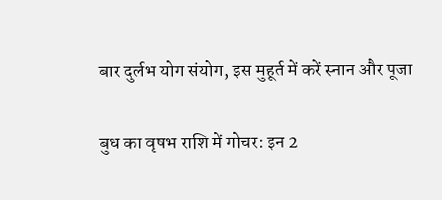बार दुर्लभ योग संयोग, इस मुहूर्त में करें स्नान और पूजा

बुध का वृषभ राशि में गोचर: इन 2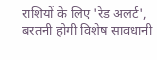राशियों के लिए 'रेड अलर्ट', बरतनी होगी विशेष सावधानी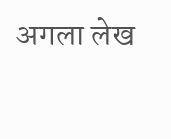अगला लेख